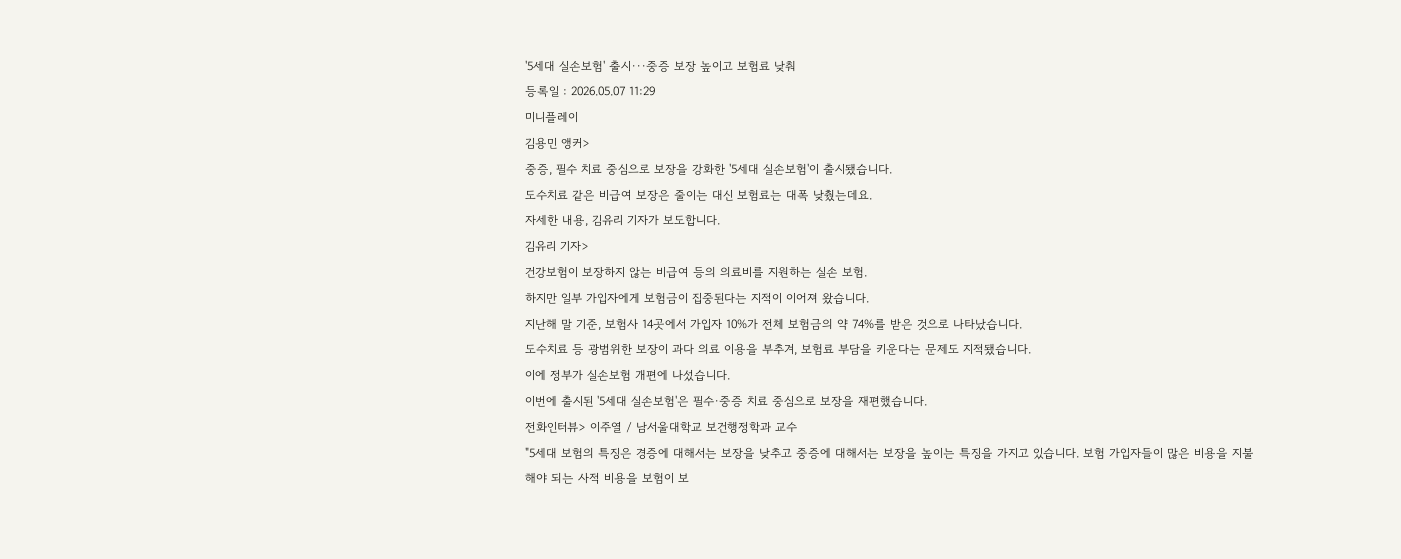'5세대 실손보험' 출시···중증 보장 높이고 보험료 낮춰
등록일 : 2026.05.07 11:29
미니플레이
김용민 앵커>
중증, 필수 치료 중심으로 보장을 강화한 '5세대 실손보험'이 출시됐습니다.
도수치료 같은 비급여 보장은 줄이는 대신 보험료는 대폭 낮췄는데요.
자세한 내용, 김유리 기자가 보도합니다.
김유리 기자>
건강보험이 보장하지 않는 비급여 등의 의료비를 지원하는 실손 보험.
하지만 일부 가입자에게 보험금이 집중된다는 지적이 이어져 왔습니다.
지난해 말 기준, 보험사 14곳에서 가입자 10%가 전체 보험금의 약 74%를 받은 것으로 나타났습니다.
도수치료 등 광범위한 보장이 과다 의료 이용을 부추겨, 보험료 부담을 키운다는 문제도 지적됐습니다.
이에 정부가 실손보험 개편에 나섰습니다.
이번에 출시된 '5세대 실손보험'은 필수·중증 치료 중심으로 보장을 재편했습니다.
전화인터뷰> 이주열 / 남서울대학교 보건행정학과 교수
"5세대 보험의 특징은 경증에 대해서는 보장을 낮추고 중증에 대해서는 보장을 높이는 특징을 가지고 있습니다. 보험 가입자들이 많은 비용을 지불해야 되는 사적 비용을 보험이 보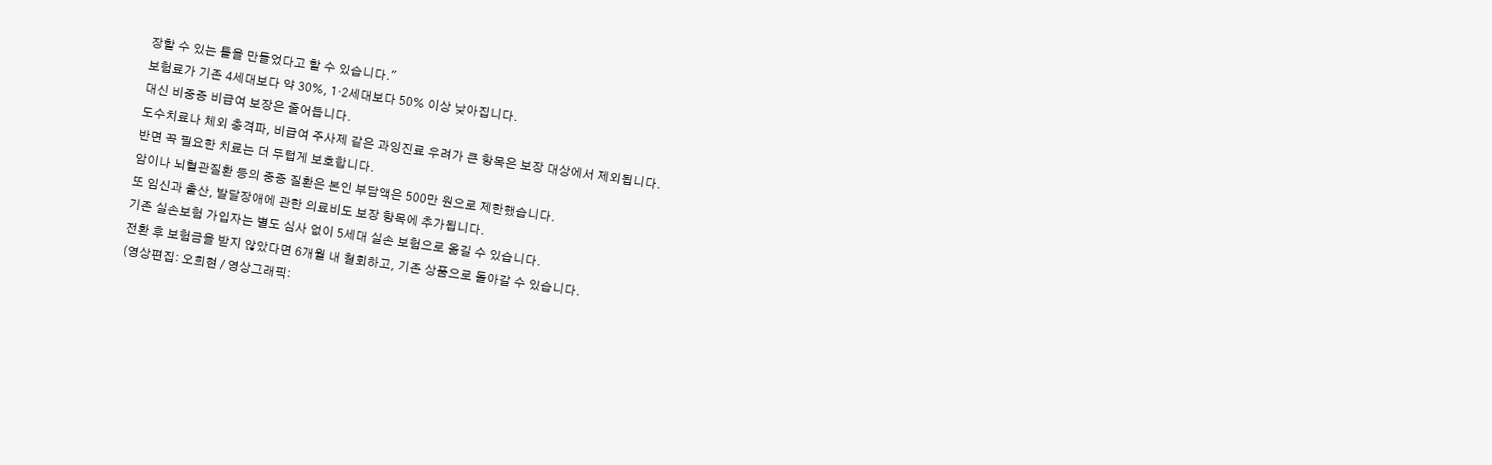장할 수 있는 틀을 만들었다고 할 수 있습니다."
보험료가 기존 4세대보다 약 30%, 1·2세대보다 50% 이상 낮아집니다.
대신 비중증 비급여 보장은 줄어듭니다.
도수치료나 체외 충격파, 비급여 주사제 같은 과잉진료 우려가 큰 항목은 보장 대상에서 제외됩니다.
반면 꼭 필요한 치료는 더 두텁게 보호합니다.
암이나 뇌혈관질환 등의 중증 질환은 본인 부담액은 500만 원으로 제한했습니다.
또 임신과 출산, 발달장애에 관한 의료비도 보장 항목에 추가됩니다.
기존 실손보험 가입자는 별도 심사 없이 5세대 실손 보험으로 옮길 수 있습니다.
전환 후 보험금을 받지 않았다면 6개월 내 철회하고, 기존 상품으로 돌아갈 수 있습니다.
(영상편집: 오희현 / 영상그래픽: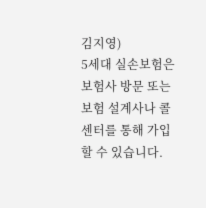김지영)
5세대 실손보험은 보험사 방문 또는 보험 설계사나 콜센터를 통해 가입할 수 있습니다.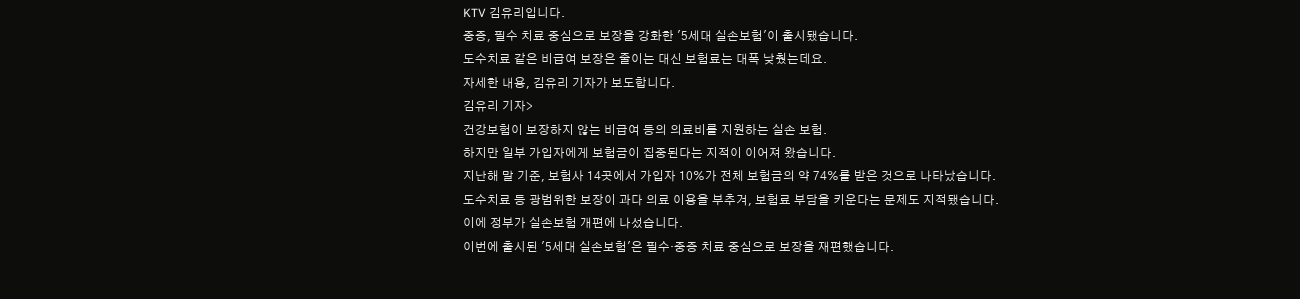KTV 김유리입니다.
중증, 필수 치료 중심으로 보장을 강화한 '5세대 실손보험'이 출시됐습니다.
도수치료 같은 비급여 보장은 줄이는 대신 보험료는 대폭 낮췄는데요.
자세한 내용, 김유리 기자가 보도합니다.
김유리 기자>
건강보험이 보장하지 않는 비급여 등의 의료비를 지원하는 실손 보험.
하지만 일부 가입자에게 보험금이 집중된다는 지적이 이어져 왔습니다.
지난해 말 기준, 보험사 14곳에서 가입자 10%가 전체 보험금의 약 74%를 받은 것으로 나타났습니다.
도수치료 등 광범위한 보장이 과다 의료 이용을 부추겨, 보험료 부담을 키운다는 문제도 지적됐습니다.
이에 정부가 실손보험 개편에 나섰습니다.
이번에 출시된 '5세대 실손보험'은 필수·중증 치료 중심으로 보장을 재편했습니다.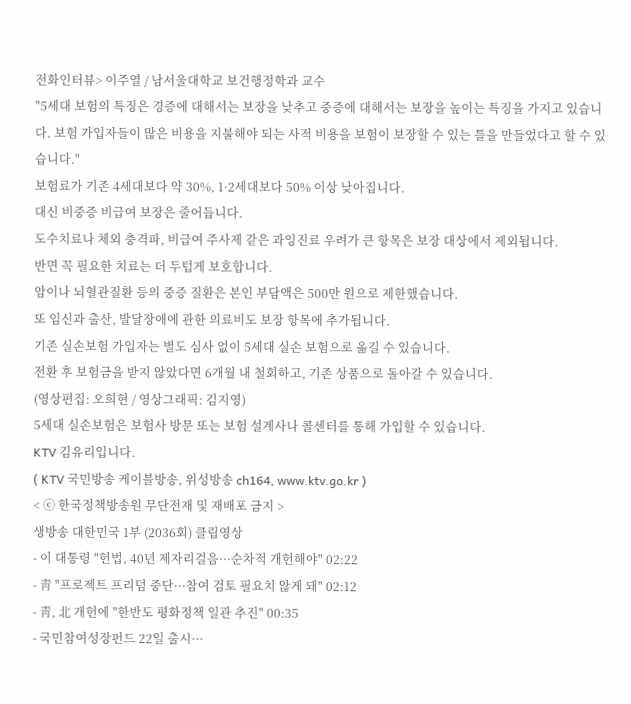전화인터뷰> 이주열 / 남서울대학교 보건행정학과 교수
"5세대 보험의 특징은 경증에 대해서는 보장을 낮추고 중증에 대해서는 보장을 높이는 특징을 가지고 있습니다. 보험 가입자들이 많은 비용을 지불해야 되는 사적 비용을 보험이 보장할 수 있는 틀을 만들었다고 할 수 있습니다."
보험료가 기존 4세대보다 약 30%, 1·2세대보다 50% 이상 낮아집니다.
대신 비중증 비급여 보장은 줄어듭니다.
도수치료나 체외 충격파, 비급여 주사제 같은 과잉진료 우려가 큰 항목은 보장 대상에서 제외됩니다.
반면 꼭 필요한 치료는 더 두텁게 보호합니다.
암이나 뇌혈관질환 등의 중증 질환은 본인 부담액은 500만 원으로 제한했습니다.
또 임신과 출산, 발달장애에 관한 의료비도 보장 항목에 추가됩니다.
기존 실손보험 가입자는 별도 심사 없이 5세대 실손 보험으로 옮길 수 있습니다.
전환 후 보험금을 받지 않았다면 6개월 내 철회하고, 기존 상품으로 돌아갈 수 있습니다.
(영상편집: 오희현 / 영상그래픽: 김지영)
5세대 실손보험은 보험사 방문 또는 보험 설계사나 콜센터를 통해 가입할 수 있습니다.
KTV 김유리입니다.
( KTV 국민방송 케이블방송, 위성방송 ch164, www.ktv.go.kr )
< ⓒ 한국정책방송원 무단전재 및 재배포 금지 >
생방송 대한민국 1부 (2036회) 클립영상
- 이 대통령 "헌법, 40년 제자리걸음···순차적 개헌해야" 02:22
- 靑 "프로젝트 프리덤 중단···참여 검토 필요치 않게 돼" 02:12
- 靑, 北 개헌에 "한반도 평화정책 일관 추진" 00:35
- 국민참여성장펀드 22일 출시···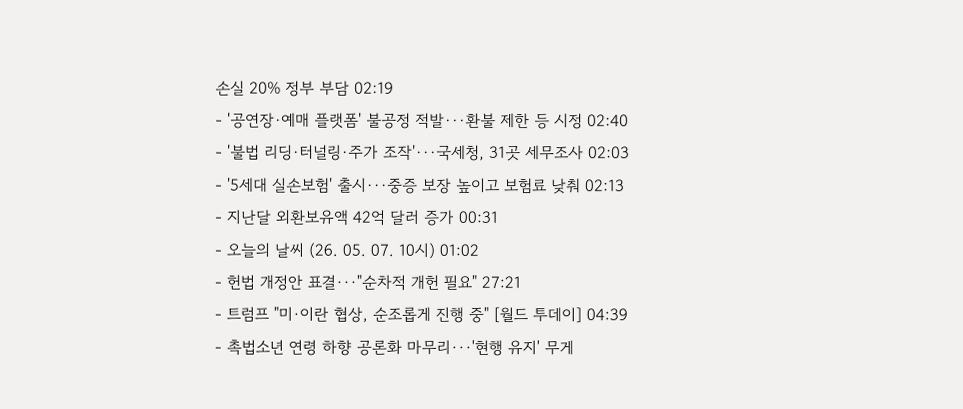손실 20% 정부 부담 02:19
- '공연장·예매 플랫폼' 불공정 적발···환불 제한 등 시정 02:40
- '불법 리딩·터널링·주가 조작'···국세청, 31곳 세무조사 02:03
- '5세대 실손보험' 출시···중증 보장 높이고 보험료 낮춰 02:13
- 지난달 외환보유액 42억 달러 증가 00:31
- 오늘의 날씨 (26. 05. 07. 10시) 01:02
- 헌법 개정안 표결···"순차적 개헌 필요" 27:21
- 트럼프 "미·이란 협상, 순조롭게 진행 중" [월드 투데이] 04:39
- 촉법소년 연령 하향 공론화 마무리···'현행 유지' 무게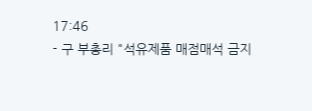17:46
- 구 부총리 "석유제품 매점매석 금지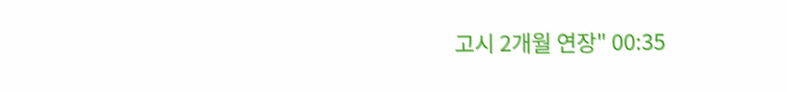고시 2개월 연장" 00:35